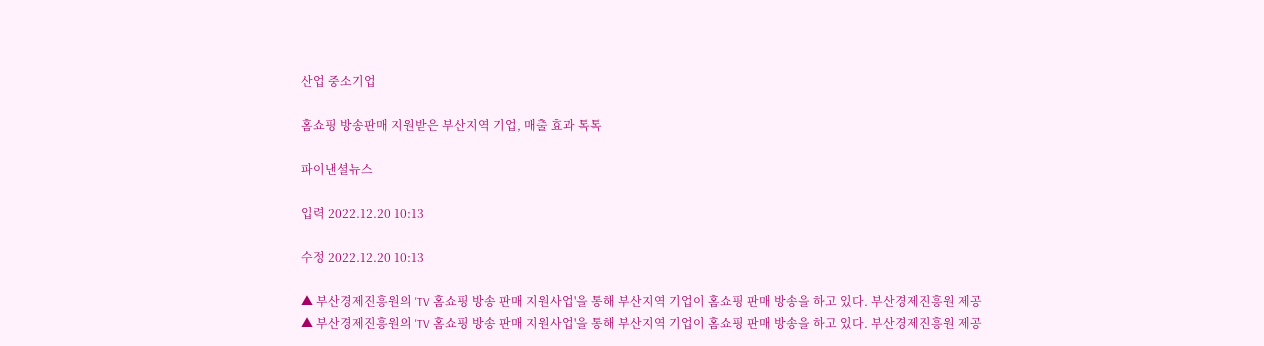산업 중소기업

홈쇼핑 방송판매 지원받은 부산지역 기업, 매출 효과 톡톡

파이낸셜뉴스

입력 2022.12.20 10:13

수정 2022.12.20 10:13

▲ 부산경제진흥원의 'TV 홈쇼핑 방송 판매 지원사업'을 통해 부산지역 기업이 홈쇼핑 판매 방송을 하고 있다. 부산경제진흥원 제공
▲ 부산경제진흥원의 'TV 홈쇼핑 방송 판매 지원사업'을 통해 부산지역 기업이 홈쇼핑 판매 방송을 하고 있다. 부산경제진흥원 제공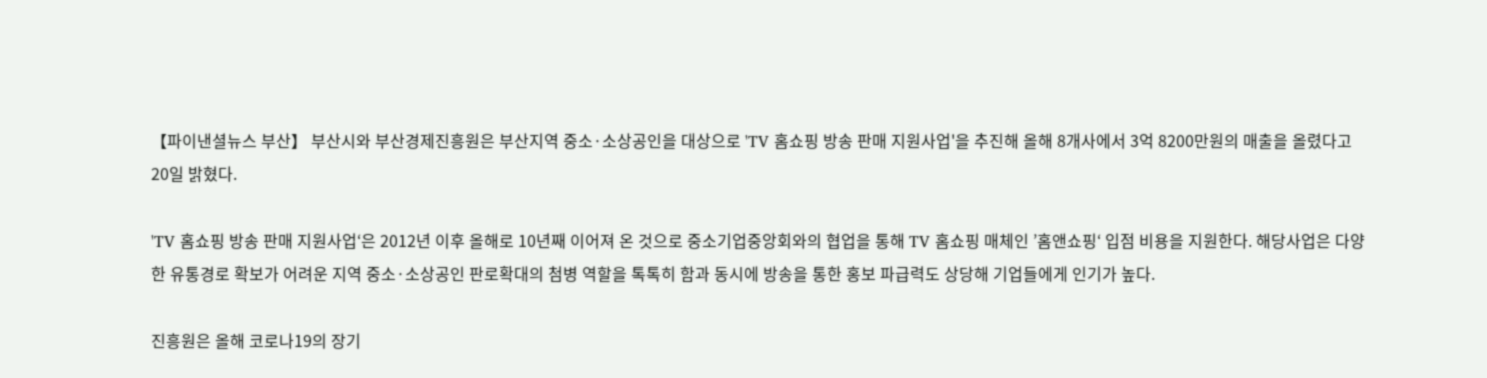【파이낸셜뉴스 부산】 부산시와 부산경제진흥원은 부산지역 중소·소상공인을 대상으로 'TV 홈쇼핑 방송 판매 지원사업'을 추진해 올해 8개사에서 3억 8200만원의 매출을 올렸다고 20일 밝혔다.

'TV 홈쇼핑 방송 판매 지원사업‘은 2012년 이후 올해로 10년째 이어져 온 것으로 중소기업중앙회와의 협업을 통해 TV 홈쇼핑 매체인 ’홈앤쇼핑‘ 입점 비용을 지원한다. 해당사업은 다양한 유통경로 확보가 어려운 지역 중소·소상공인 판로확대의 첨병 역할을 톡톡히 함과 동시에 방송을 통한 홍보 파급력도 상당해 기업들에게 인기가 높다.

진흥원은 올해 코로나19의 장기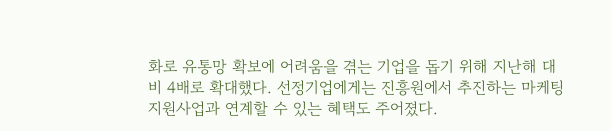화로 유통망 확보에 어려움을 겪는 기업을 돕기 위해 지난해 대비 4배로 확대했다. 선정기업에게는 진흥원에서 추진하는 마케팅 지원사업과 연계할 수 있는 혜택도 주어졌다.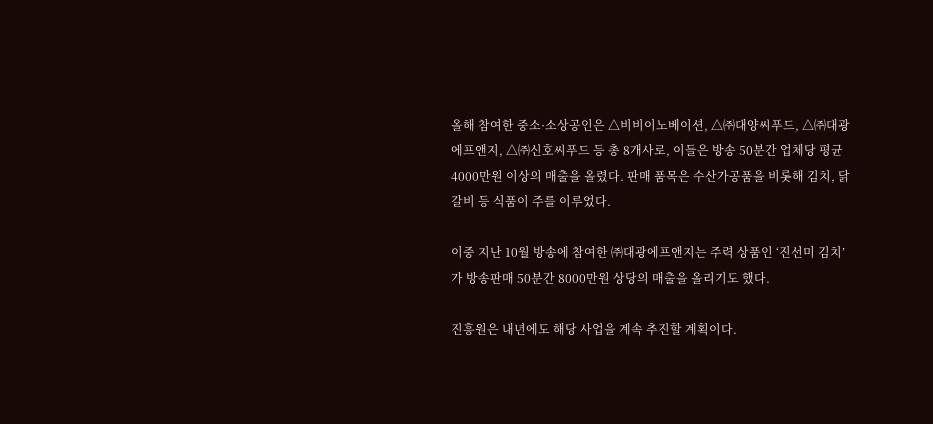올해 참여한 중소·소상공인은 △비비이노베이션, △㈜대양씨푸드, △㈜대광에프앤지, △㈜신호씨푸드 등 총 8개사로, 이들은 방송 50분간 업체당 평균 4000만원 이상의 매출을 올렸다. 판매 품목은 수산가공품을 비롯해 김치, 닭갈비 등 식품이 주를 이루었다.

이중 지난 10월 방송에 참여한 ㈜대광에프앤지는 주력 상품인 ‘진선미 김치’가 방송판매 50분간 8000만원 상당의 매출을 올리기도 했다.

진흥원은 내년에도 해당 사업을 계속 추진할 계획이다.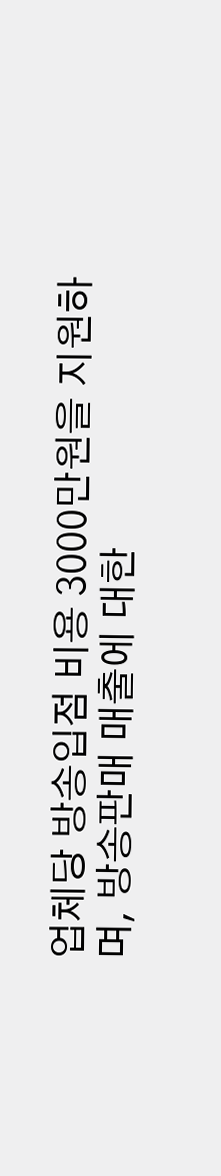업체당 방송입점 비용 3000만원을 지원하며, 방송판매 매출에 대한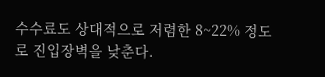수수료도 상대적으로 저렴한 8~22% 정도로 진입장벽을 낮춘다.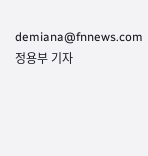demiana@fnnews.com 정용부 기자